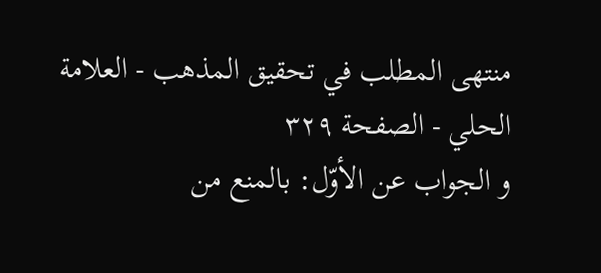منتهى المطلب في تحقيق المذهب - العلامة الحلي - الصفحة ٣٢٩
و الجواب عن الأوّل: بالمنع من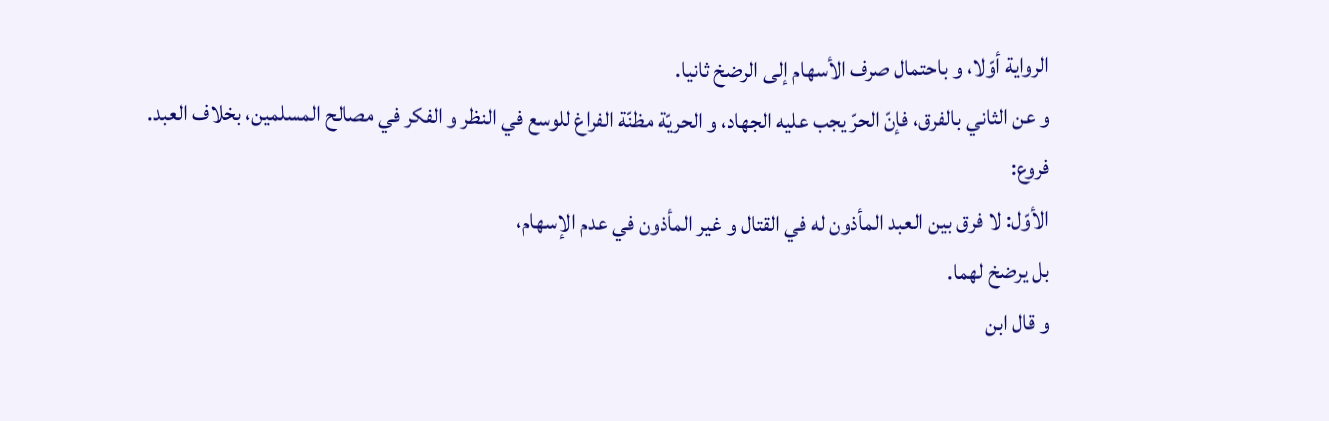الرواية أوّلا، و باحتمال صرف الأسهام إلى الرضخ ثانيا.
و عن الثاني بالفرق، فإنّ الحرّ يجب عليه الجهاد، و الحريّة مظنّة الفراغ للوسع في النظر و الفكر في مصالح المسلمين، بخلاف العبد.
فروع:
الأوّل: لا فرق بين العبد المأذون له في القتال و غير المأذون في عدم الإسهام،
بل يرضخ لهما.
و قال ابن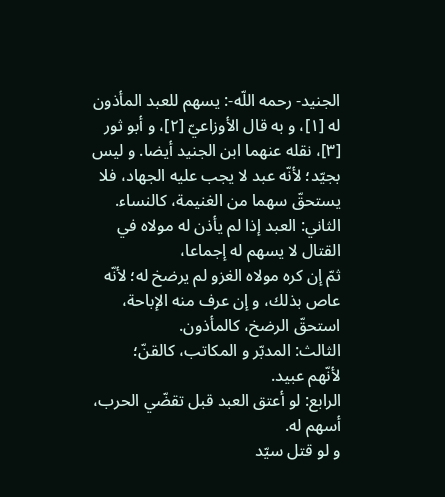الجنيد- رحمه اللّه-: يسهم للعبد المأذون له [١]، و به قال الأوزاعيّ [٢]، و أبو ثور [٣]، نقله عنهما ابن الجنيد أيضا. و ليس بجيّد؛ لأنّه عبد لا يجب عليه الجهاد، فلا يستحقّ سهما من الغنيمة، كالنساء.
الثاني: العبد إذا لم يأذن له مولاه في القتال لا يسهم له إجماعا،
ثمّ إن كره مولاه الغزو لم يرضخ له؛ لأنّه عاص بذلك، و إن عرف منه الإباحة، استحقّ الرضخ، كالمأذون.
الثالث: المدبّر و المكاتب، كالقنّ؛
لأنّهم عبيد.
الرابع: لو أعتق العبد قبل تقضّي الحرب، أسهم له.
و لو قتل سيّد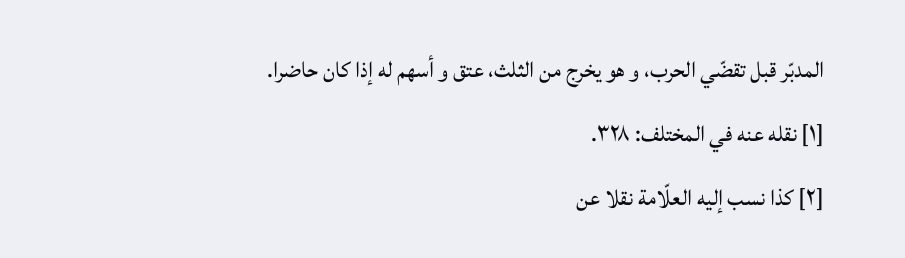المدبّر قبل تقضّي الحرب، و هو يخرج من الثلث، عتق و أسهم له إذا كان حاضرا.
[١] نقله عنه في المختلف: ٣٢٨.
[٢] كذا نسب إليه العلّامة نقلا عن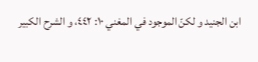ابن الجنيد و لكنّ الموجود في المغني ١٠: ٤٤٢، و الشرح الكبير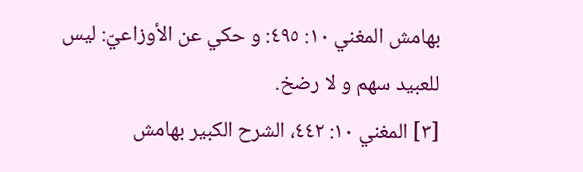بهامش المغني ١٠: ٤٩٥: و حكي عن الأوزاعيّ: ليس للعبيد سهم و لا رضخ.
[٣] المغني ١٠: ٤٤٢، الشرح الكبير بهامش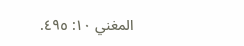المغني ١٠: ٤٩٥.